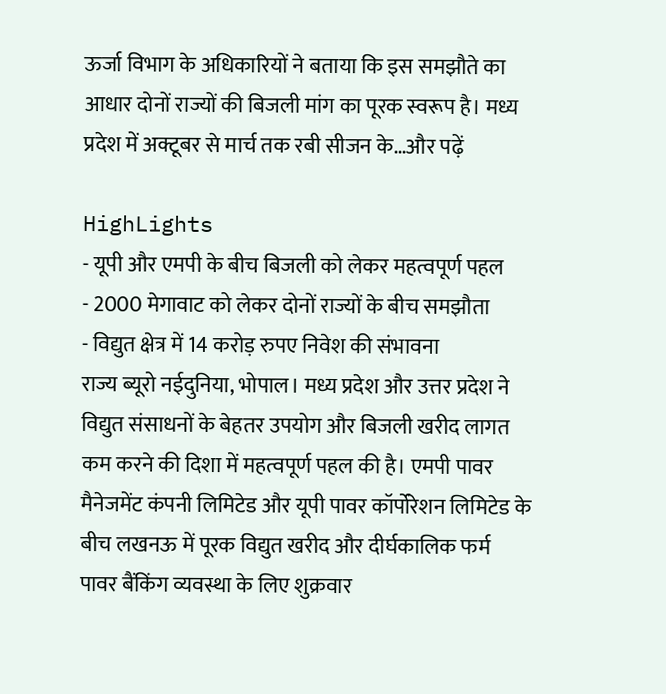ऊर्जा विभाग के अधिकारियों ने बताया कि इस समझौते का आधार दोनों राज्यों की बिजली मांग का पूरक स्वरूप है। मध्य प्रदेश में अक्टूबर से मार्च तक रबी सीजन के…और पढ़ें

HighLights
- यूपी और एमपी के बीच बिजली को लेकर महत्वपूर्ण पहल
- 2000 मेगावाट को लेकर दोनों राज्यों के बीच समझौता
- विद्युत क्षेत्र में 14 करोड़ रुपए निवेश की संभावना
राज्य ब्यूरो नईदुनिया, भोपाल। मध्य प्रदेश और उत्तर प्रदेश ने विद्युत संसाधनों के बेहतर उपयोग और बिजली खरीद लागत कम करने की दिशा में महत्वपूर्ण पहल की है। एमपी पावर मैनेजमेंट कंपनी लिमिटेड और यूपी पावर कॉर्पोरेशन लिमिटेड के बीच लखनऊ में पूरक विद्युत खरीद और दीर्घकालिक फर्म पावर बैंकिंग व्यवस्था के लिए शुक्रवार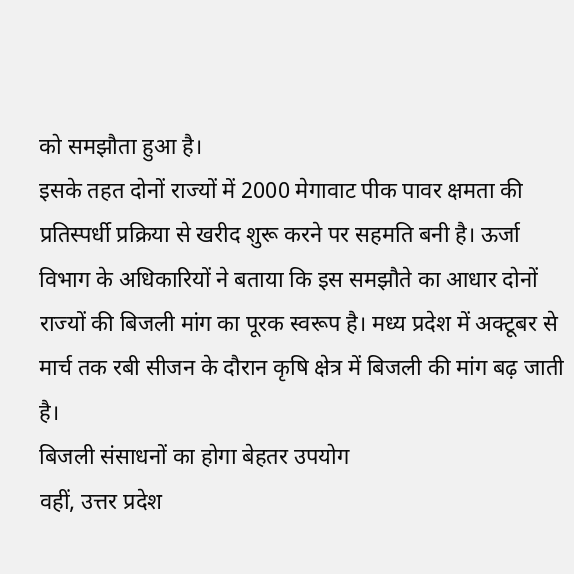को समझौता हुआ है।
इसके तहत दोनों राज्यों में 2000 मेगावाट पीक पावर क्षमता की प्रतिस्पर्धी प्रक्रिया से खरीद शुरू करने पर सहमति बनी है। ऊर्जा विभाग के अधिकारियों ने बताया कि इस समझौते का आधार दोनों राज्यों की बिजली मांग का पूरक स्वरूप है। मध्य प्रदेश में अक्टूबर से मार्च तक रबी सीजन के दौरान कृषि क्षेत्र में बिजली की मांग बढ़ जाती है।
बिजली संसाधनों का होगा बेहतर उपयोग
वहीं, उत्तर प्रदेश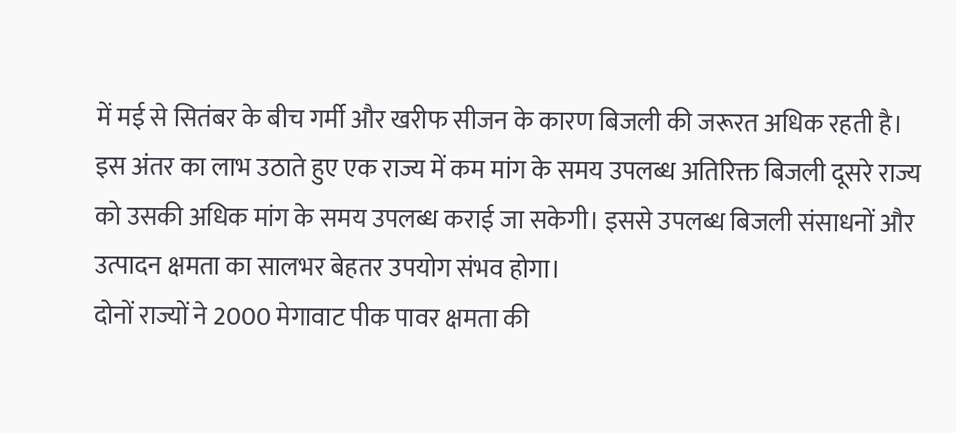में मई से सितंबर के बीच गर्मी और खरीफ सीजन के कारण बिजली की जरूरत अधिक रहती है। इस अंतर का लाभ उठाते हुए एक राज्य में कम मांग के समय उपलब्ध अतिरिक्त बिजली दूसरे राज्य को उसकी अधिक मांग के समय उपलब्ध कराई जा सकेगी। इससे उपलब्ध बिजली संसाधनों और उत्पादन क्षमता का सालभर बेहतर उपयोग संभव होगा।
दोनों राज्यों ने 2000 मेगावाट पीक पावर क्षमता की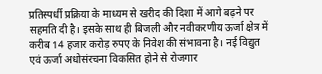प्रतिस्पर्धी प्रक्रिया के माध्यम से खरीद की दिशा में आगे बढ़ने पर सहमति दी है। इसके साथ ही बिजली और नवीकरणीय ऊर्जा क्षेत्र में करीब 14 हजार करोड़ रुपए के निवेश की संभावना है। नई विद्युत एवं ऊर्जा अधोसंरचना विकसित होने से रोजगार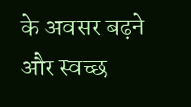के अवसर बढ़ने और स्वच्छ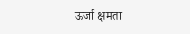ऊर्जा क्षमता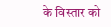के विस्तार को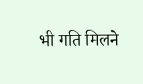भी गति मिलने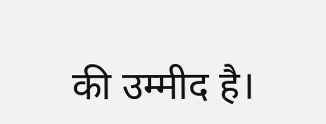की उम्मीद है।